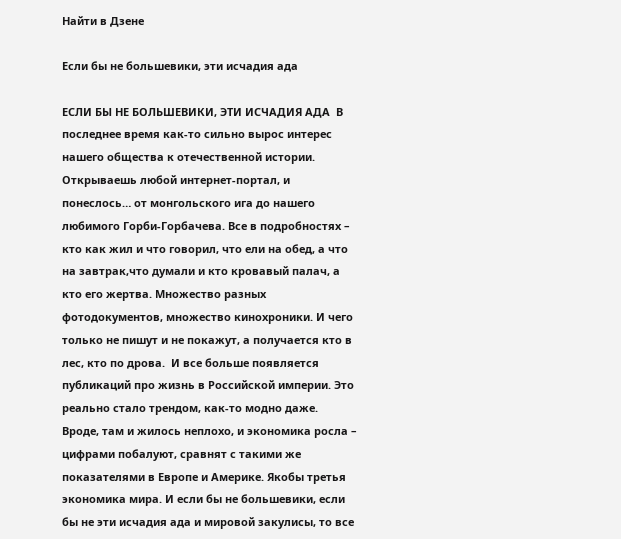Найти в Дзене

Если бы не большевики, эти исчадия ада

ЕСЛИ БЫ НЕ БОЛЬШЕВИКИ, ЭТИ ИСЧАДИЯ АДА  В последнее время как-то сильно вырос интерес нашего общества к отечественной истории. Открываешь любой интернет-портал, и понеслось… от монгольского ига до нашего любимого Горби-Горбачева. Все в подробностях – кто как жил и что говорил, что ели на обед, а что на завтрак,что думали и кто кровавый палач, а кто его жертва. Множество разных фотодокументов, множество кинохроники. И чего только не пишут и не покажут, а получается кто в лес, кто по дрова.  И все больше появляется публикаций про жизнь в Российской империи. Это реально стало трендом, как-то модно даже. Вроде, там и жилось неплохо, и экономика росла – цифрами побалуют, сравнят с такими же показателями в Европе и Америке. Якобы третья экономика мира. И если бы не большевики, если бы не эти исчадия ада и мировой закулисы, то все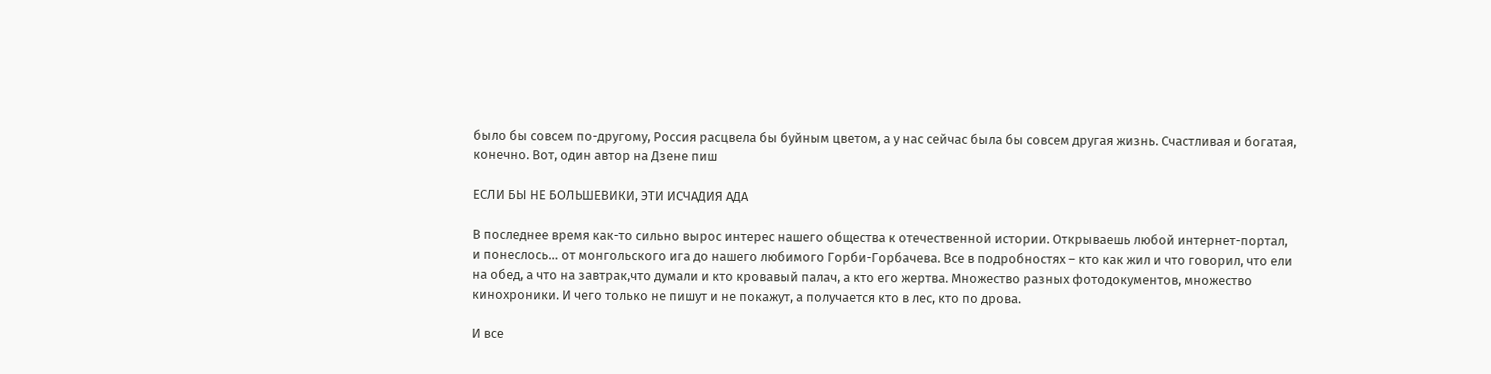было бы совсем по-другому, Россия расцвела бы буйным цветом, а у нас сейчас была бы совсем другая жизнь. Счастливая и богатая, конечно. Вот, один автор на Дзене пиш

ЕСЛИ БЫ НЕ БОЛЬШЕВИКИ, ЭТИ ИСЧАДИЯ АДА

В последнее время как-то сильно вырос интерес нашего общества к отечественной истории. Открываешь любой интернет-портал, и понеслось… от монгольского ига до нашего любимого Горби-Горбачева. Все в подробностях – кто как жил и что говорил, что ели на обед, а что на завтрак,что думали и кто кровавый палач, а кто его жертва. Множество разных фотодокументов, множество кинохроники. И чего только не пишут и не покажут, а получается кто в лес, кто по дрова.

И все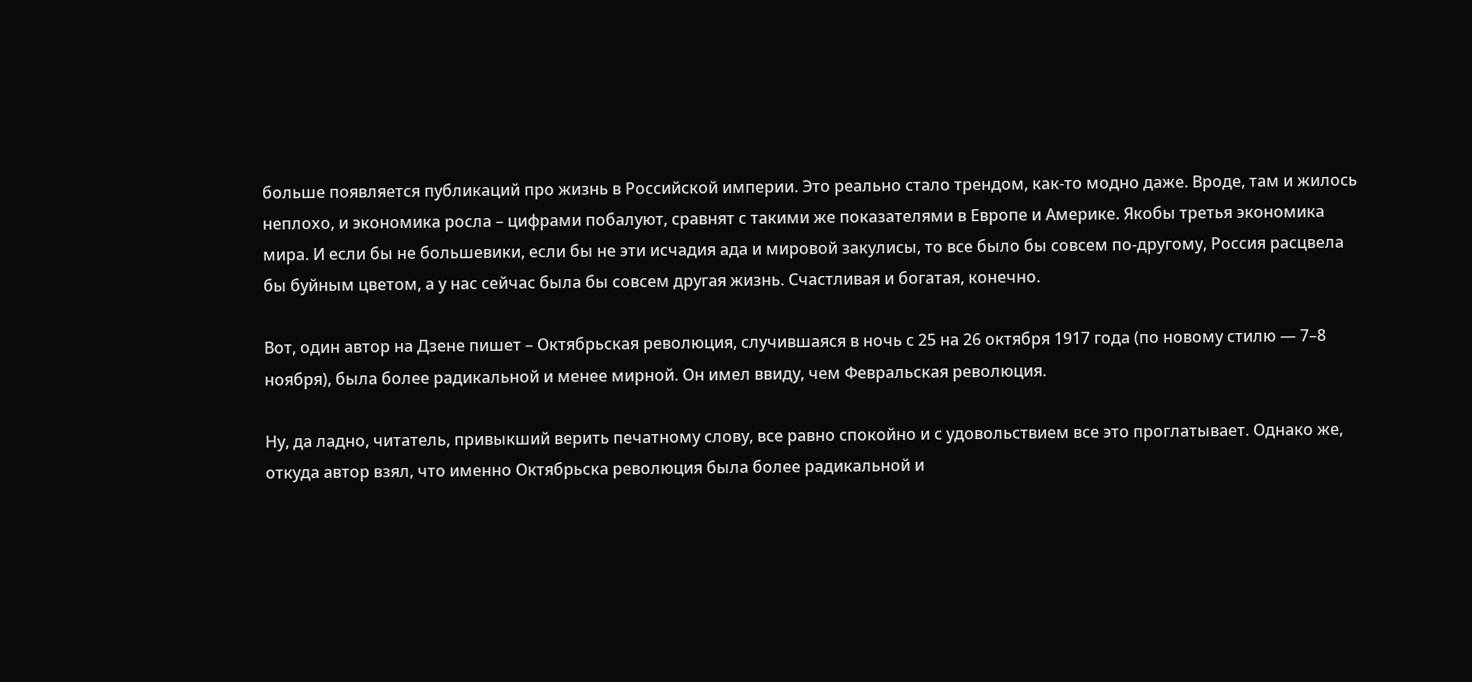больше появляется публикаций про жизнь в Российской империи. Это реально стало трендом, как-то модно даже. Вроде, там и жилось неплохо, и экономика росла – цифрами побалуют, сравнят с такими же показателями в Европе и Америке. Якобы третья экономика мира. И если бы не большевики, если бы не эти исчадия ада и мировой закулисы, то все было бы совсем по-другому, Россия расцвела бы буйным цветом, а у нас сейчас была бы совсем другая жизнь. Счастливая и богатая, конечно.

Вот, один автор на Дзене пишет – Октябрьская революция, случившаяся в ночь с 25 на 26 октября 1917 года (по новому стилю — 7–8 ноября), была более радикальной и менее мирной. Он имел ввиду, чем Февральская революция.

Ну, да ладно, читатель, привыкший верить печатному слову, все равно спокойно и с удовольствием все это проглатывает. Однако же, откуда автор взял, что именно Октябрьска революция была более радикальной и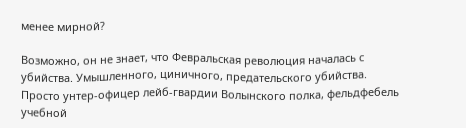менее мирной?

Возможно, он не знает, что Февральская революция началась с убийства. Умышленного, циничного, предательского убийства. Просто унтер-офицер лейб-гвардии Волынского полка, фельдфебель учебной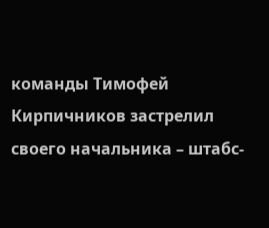команды Тимофей Кирпичников застрелил своего начальника – штабс-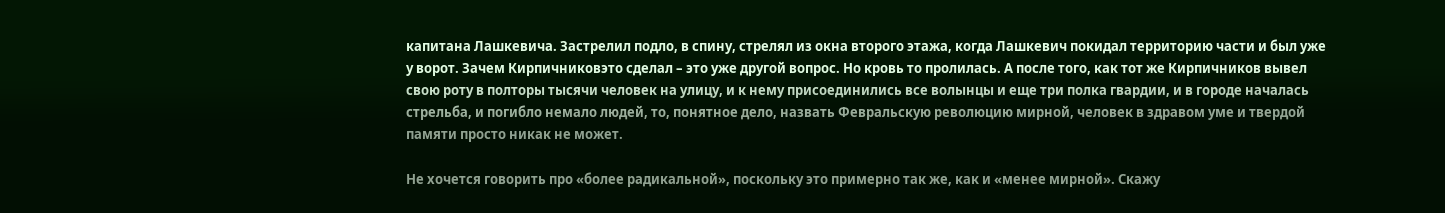капитана Лашкевича. Застрелил подло, в спину, стрелял из окна второго этажа, когда Лашкевич покидал территорию части и был уже у ворот. Зачем Кирпичниковэто сделал – это уже другой вопрос. Но кровь то пролилась. А после того, как тот же Кирпичников вывел свою роту в полторы тысячи человек на улицу, и к нему присоединились все волынцы и еще три полка гвардии, и в городе началась стрельба, и погибло немало людей, то, понятное дело, назвать Февральскую революцию мирной, человек в здравом уме и твердой памяти просто никак не может.

Не хочется говорить про «более радикальной», поскольку это примерно так же, как и «менее мирной». Скажу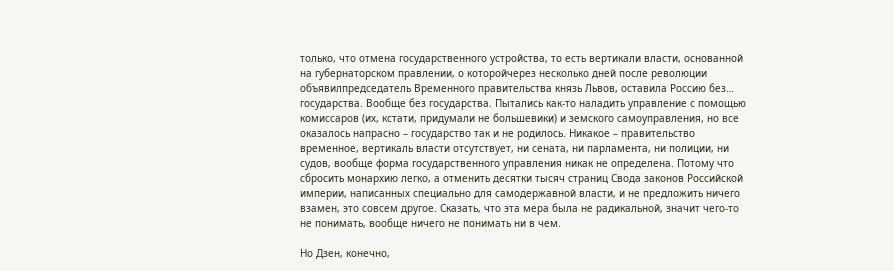только, что отмена государственного устройства, то есть вертикали власти, основанной на губернаторском правлении, о которойчерез несколько дней после революции объявилпредседатель Временного правительства князь Львов, оставила Россию без… государства. Вообще без государства. Пытались как-то наладить управление с помощью комиссаров (их, кстати, придумали не большевики) и земского самоуправления, но все оказалось напрасно – государство так и не родилось. Никакое – правительство временное, вертикаль власти отсутствует, ни сената, ни парламента, ни полиции, ни судов, вообще форма государственного управления никак не определена. Потому что сбросить монархию легко, а отменить десятки тысяч страниц Свода законов Российской империи, написанных специально для самодержавной власти, и не предложить ничего взамен, это совсем другое. Сказать, что эта мера была не радикальной, значит чего-то не понимать, вообще ничего не понимать ни в чем.

Но Дзен, конечно,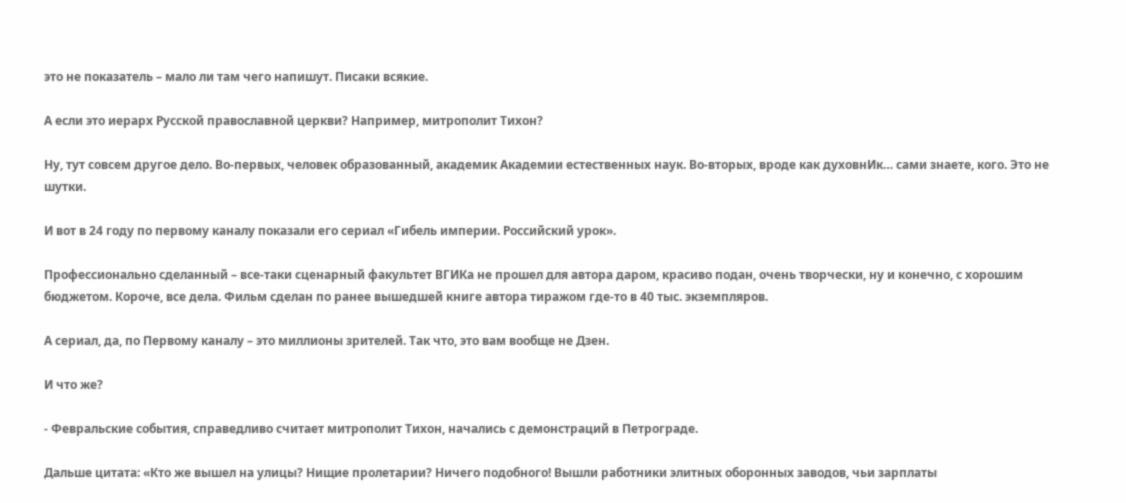это не показатель – мало ли там чего напишут. Писаки всякие.

А если это иерарх Русской православной церкви? Например, митрополит Тихон?

Ну, тут совсем другое дело. Во-первых, человек образованный, академик Академии естественных наук. Во-вторых, вроде как духовнИк… сами знаете, кого. Это не шутки.

И вот в 24 году по первому каналу показали его сериал «Гибель империи. Российский урок».

Профессионально сделанный – все-таки сценарный факультет ВГИКа не прошел для автора даром, красиво подан, очень творчески, ну и конечно, с хорошим бюджетом. Короче, все дела. Фильм сделан по ранее вышедшей книге автора тиражом где-то в 40 тыс. экземпляров.

А сериал, да, по Первому каналу – это миллионы зрителей. Так что, это вам вообще не Дзен.

И что же?

- Февральские события, справедливо считает митрополит Тихон, начались с демонстраций в Петрограде.

Дальше цитата: «Кто же вышел на улицы? Нищие пролетарии? Ничего подобного! Вышли работники элитных оборонных заводов, чьи зарплаты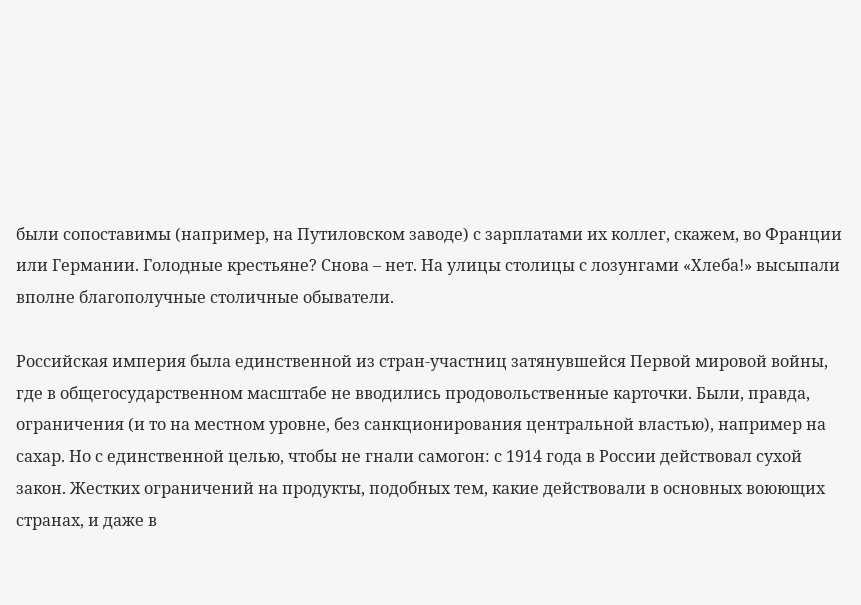были сопоставимы (например, на Путиловском заводе) с зарплатами их коллег, скажем, во Франции или Германии. Голодные крестьяне? Снова – нет. На улицы столицы с лозунгами «Хлеба!» высыпали вполне благополучные столичные обыватели.

Российская империя была единственной из стран-участниц затянувшейся Первой мировой войны, где в общегосударственном масштабе не вводились продовольственные карточки. Были, правда, ограничения (и то на местном уровне, без санкционирования центральной властью), например на сахар. Но с единственной целью, чтобы не гнали самогон: с 1914 года в России действовал сухой закон. Жестких ограничений на продукты, подобных тем, какие действовали в основных воюющих странах, и даже в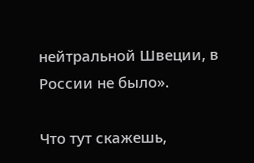нейтральной Швеции, в России не было».

Что тут скажешь,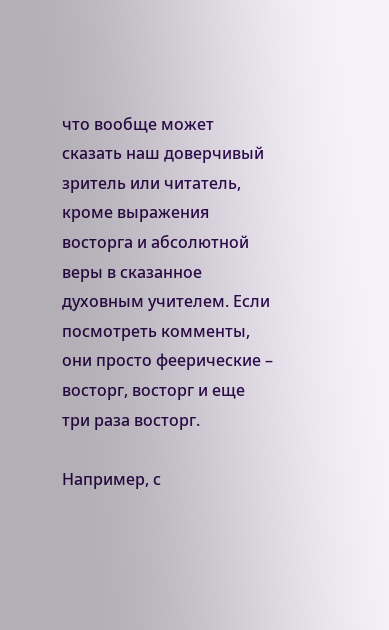что вообще может сказать наш доверчивый зритель или читатель, кроме выражения восторга и абсолютной веры в сказанное духовным учителем. Если посмотреть комменты, они просто феерические – восторг, восторг и еще три раза восторг.

Например, с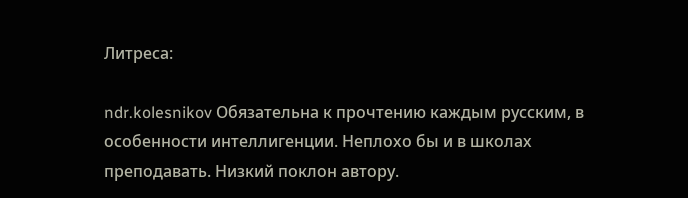Литреса:

ndr.kolesnikov Обязательна к прочтению каждым русским, в особенности интеллигенции. Неплохо бы и в школах преподавать. Низкий поклон автору.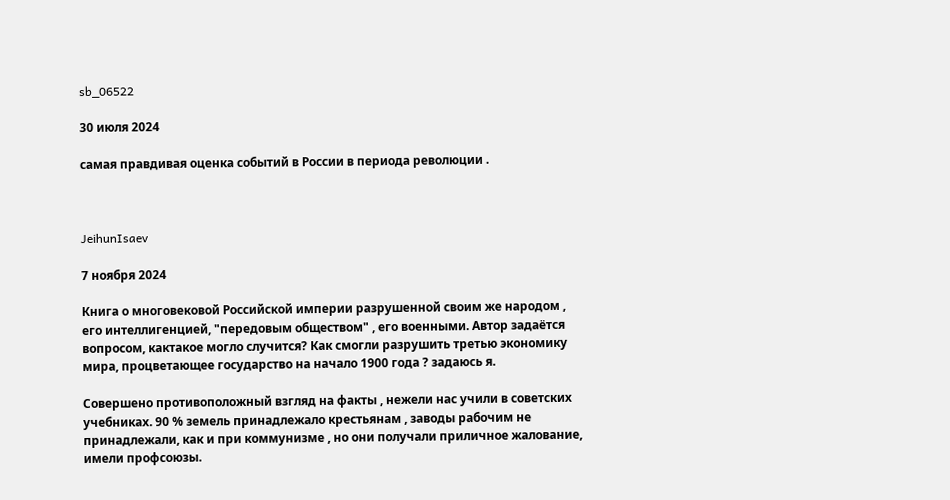sb_06522

30 июля 2024

самая правдивая оценка событий в России в периода революции .



JeihunIsaev

7 ноября 2024

Книга о многовековой Российской империи разрушенной своим же народом , его интеллигенцией, "передовым обществом" , его военными. Автор задаётся вопросом, кактакое могло случится? Как смогли разрушить третью экономику мира, процветающее государство на начало 1900 года ? задаюсь я.

Совершено противоположный взгляд на факты , нежели нас учили в советских учебниках. 90 % земель принадлежало крестьянам , заводы рабочим не принадлежали, как и при коммунизме , но они получали приличное жалование, имели профсоюзы.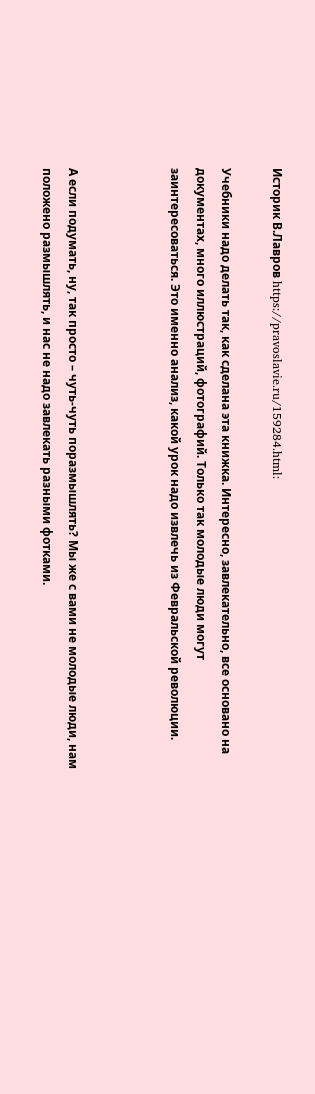Историк В.Лавров https://pravoslavie.ru/159284.html:

Учебники надо делать так, как сделана эта книжка. Интересно, завлекательно, все основано на документах, много иллюстраций, фотографий. Только так молодые люди могут заинтересоваться. Это именно анализ, какой урок надо извлечь из Февральской революции.



А если подумать, ну, так просто – чуть-чуть поразмышлять? Мы же с вами не молодые люди, нам положено размышлять, и нас не надо завлекать разными фотками.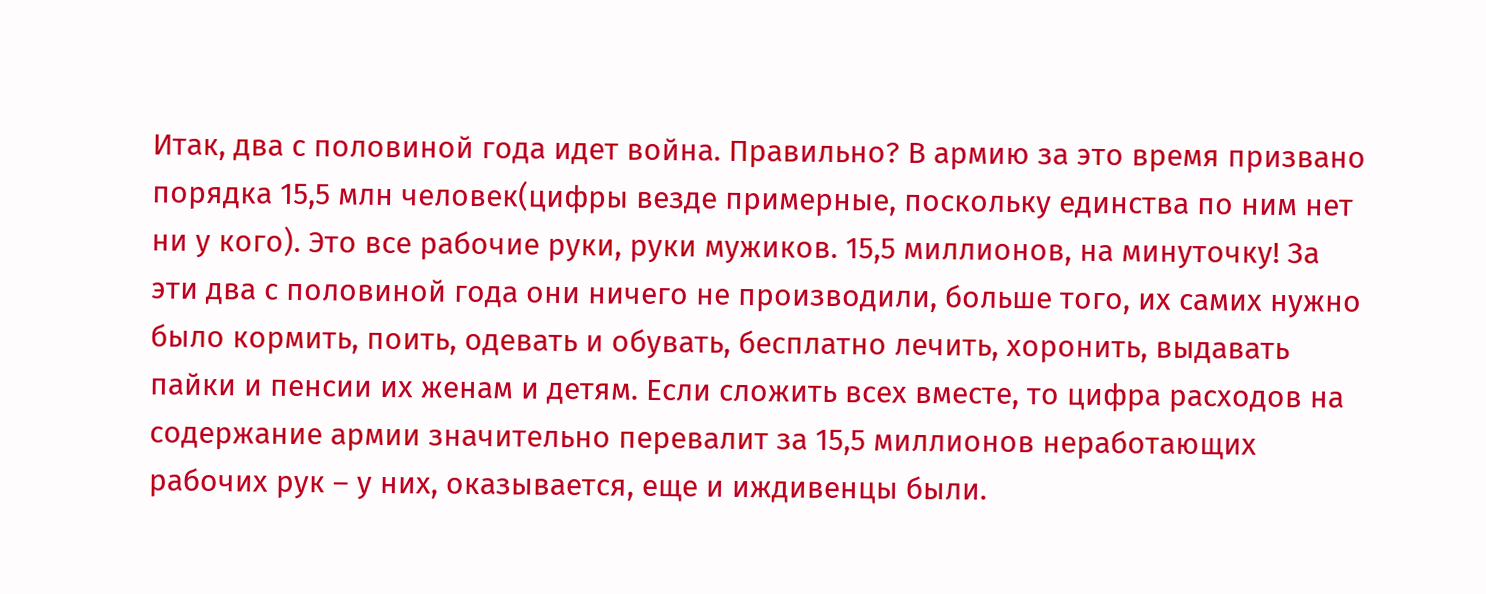Итак, два с половиной года идет война. Правильно? В армию за это время призвано порядка 15,5 млн человек(цифры везде примерные, поскольку единства по ним нет ни у кого). Это все рабочие руки, руки мужиков. 15,5 миллионов, на минуточку! За эти два с половиной года они ничего не производили, больше того, их самих нужно было кормить, поить, одевать и обувать, бесплатно лечить, хоронить, выдавать пайки и пенсии их женам и детям. Если сложить всех вместе, то цифра расходов на содержание армии значительно перевалит за 15,5 миллионов неработающих рабочих рук – у них, оказывается, еще и иждивенцы были.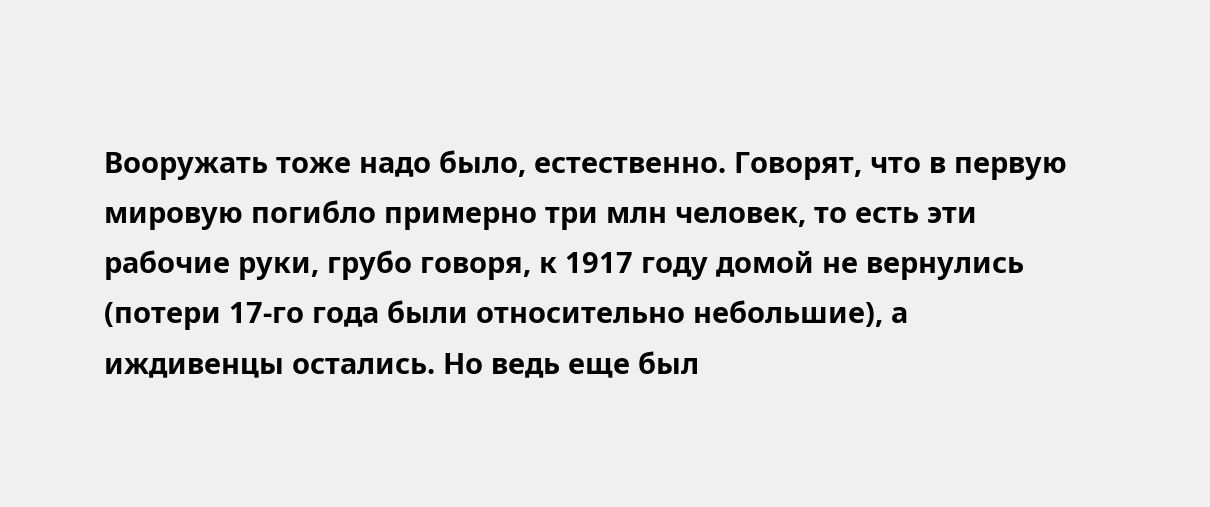Вооружать тоже надо было, естественно. Говорят, что в первую мировую погибло примерно три млн человек, то есть эти рабочие руки, грубо говоря, к 1917 году домой не вернулись (потери 17-го года были относительно небольшие), а иждивенцы остались. Но ведь еще был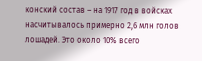конский состав – на 1917 год в войсках насчитывалось примерно 2,6 млн голов лошадей. Это около 10% всего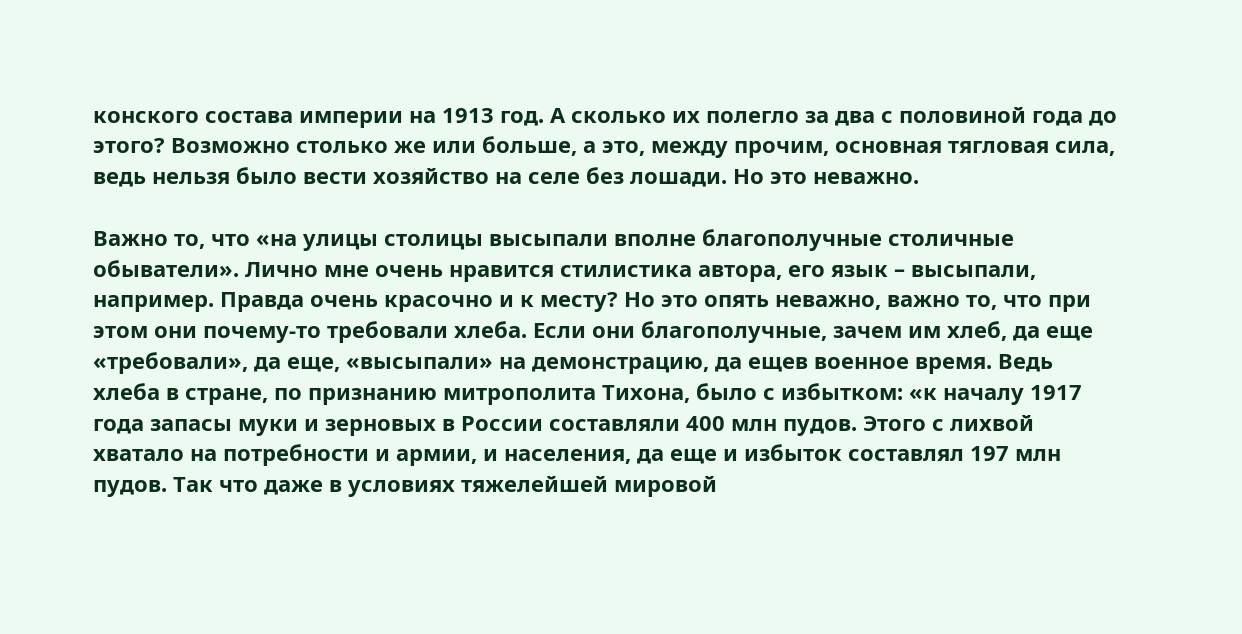конского состава империи на 1913 год. А сколько их полегло за два с половиной года до этого? Возможно столько же или больше, а это, между прочим, основная тягловая сила, ведь нельзя было вести хозяйство на селе без лошади. Но это неважно.

Важно то, что «на улицы столицы высыпали вполне благополучные столичные обыватели». Лично мне очень нравится стилистика автора, его язык – высыпали, например. Правда очень красочно и к месту? Но это опять неважно, важно то, что при этом они почему-то требовали хлеба. Если они благополучные, зачем им хлеб, да еще «требовали», да еще, «высыпали» на демонстрацию, да ещев военное время. Ведь хлеба в стране, по признанию митрополита Тихона, было с избытком: «к началу 1917 года запасы муки и зерновых в России составляли 400 млн пудов. Этого с лихвой хватало на потребности и армии, и населения, да еще и избыток составлял 197 млн пудов. Так что даже в условиях тяжелейшей мировой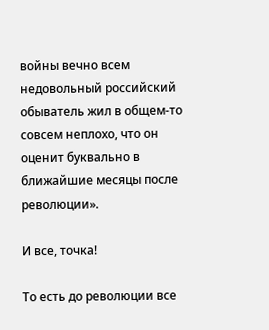войны вечно всем недовольный российский обыватель жил в общем-то совсем неплохо, что он оценит буквально в ближайшие месяцы после революции».

И все, точка!

То есть до революции все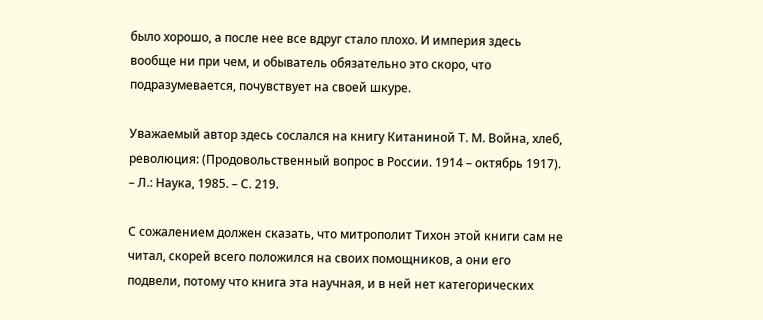было хорошо, а после нее все вдруг стало плохо. И империя здесь вообще ни при чем, и обыватель обязательно это скоро, что подразумевается, почувствует на своей шкуре.

Уважаемый автор здесь сослался на книгу Китаниной Т. М. Война, хлеб, революция: (Продовольственный вопрос в России. 1914 – октябрь 1917). – Л.: Наука, 1985. – С. 219.

С сожалением должен сказать, что митрополит Тихон этой книги сам не читал, скорей всего положился на своих помощников, а они его подвели, потому что книга эта научная, и в ней нет категорических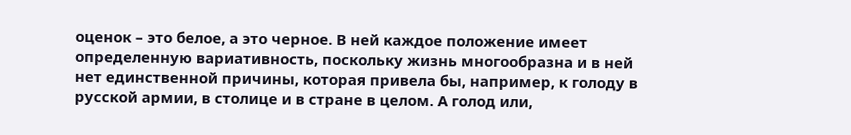оценок – это белое, а это черное. В ней каждое положение имеет определенную вариативность, поскольку жизнь многообразна и в ней нет единственной причины, которая привела бы, например, к голоду в русской армии, в столице и в стране в целом. А голод или,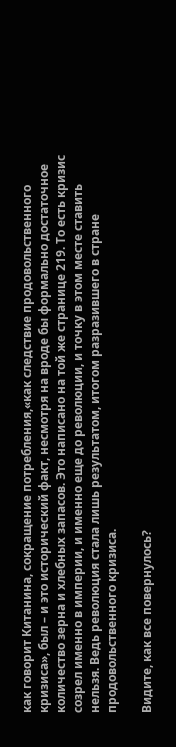как говорит Китанина, сокращение потребления,«как следствие продовольственного кризиса», был – и это исторический факт, несмотря на вроде бы формально достаточное количество зерна и хлебных запасов. Это написано на той же странице 219. То есть кризис созрел именно в империи, и именно еще до революции, и точку в этом месте ставить нельзя. Ведь революция стала лишь результатом, итогом разразившего в стране продовольственного кризиса.

Видите, как все повернулось?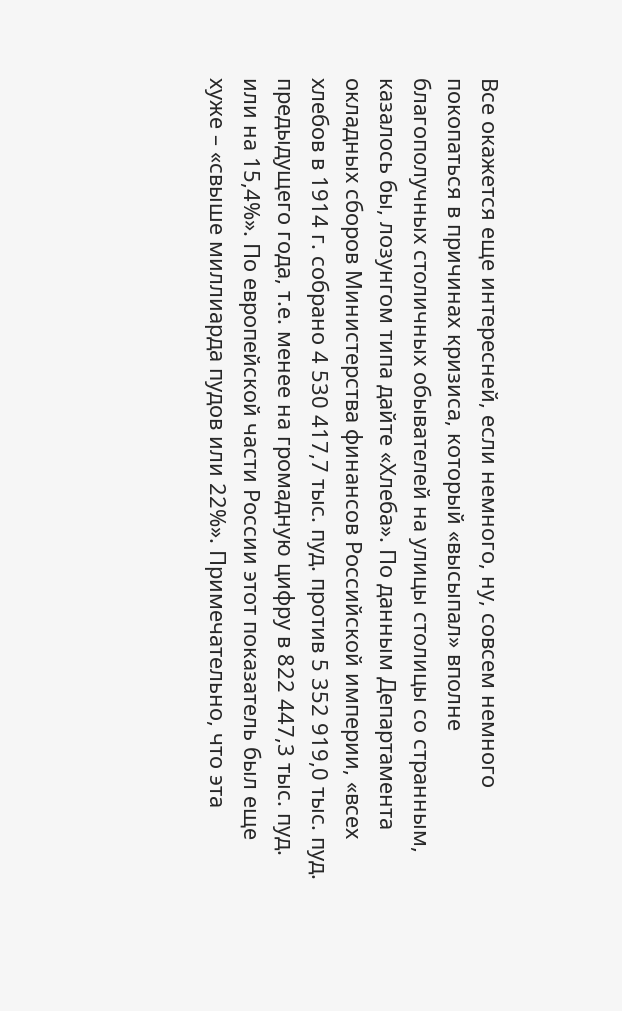Все окажется еще интересней, если немного, ну, совсем немного покопаться в причинах кризиса, который «высыпал» вполне благополучных столичных обывателей на улицы столицы со странным, казалось бы, лозунгом типа дайте «Хлеба». По данным Департамента окладных сборов Министерства финансов Российской империи, «всех хлебов в 1914 г. собрано 4 530 417,7 тыс. пуд. против 5 352 919,0 тыс. пуд. предыдущего года, т.е. менее на громадную цифру в 822 447,3 тыс. пуд. или на 15,4%». По европейской части России этот показатель был еще хуже – «свыше миллиарда пудов или 22%». Примечательно, что эта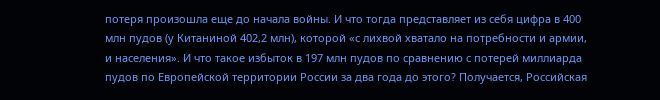потеря произошла еще до начала войны. И что тогда представляет из себя цифра в 400 млн пудов (у Китаниной 402,2 млн), которой «с лихвой хватало на потребности и армии, и населения». И что такое избыток в 197 млн пудов по сравнению с потерей миллиарда пудов по Европейской территории России за два года до этого? Получается, Российская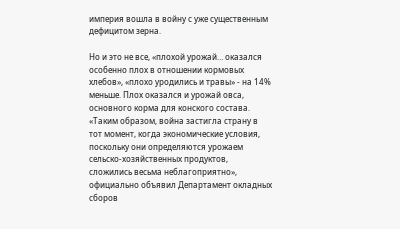империя вошла в войну с уже существенным дефицитом зерна.

Но и это не все, «плохой урожай… оказался особенно плох в отношении кормовых хлебов», «плохо уродились и травы» - на 14% меньше. Плох оказался и урожай овса, основного корма для конского состава. «Таким образом, война застигла страну в тот момент, когда экономические условия, поскольку они определяются урожаем сельско-хозяйственных продуктов, сложились весьма неблагоприятно», официально объявил Департамент окладных сборов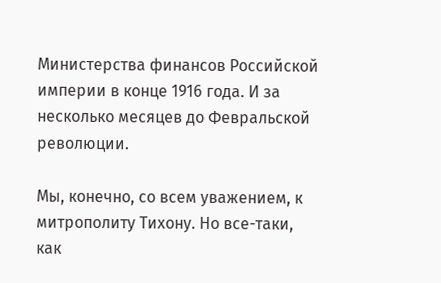Министерства финансов Российской империи в конце 1916 года. И за несколько месяцев до Февральской революции.

Мы, конечно, со всем уважением, к митрополиту Тихону. Но все-таки, как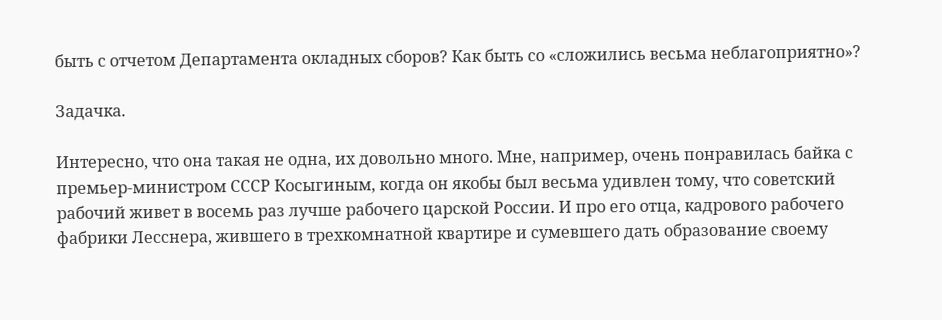быть с отчетом Департамента окладных сборов? Как быть со «сложились весьма неблагоприятно»?

Задачка.

Интересно, что она такая не одна, их довольно много. Мне, например, очень понравилась байка с премьер-министром СССР Косыгиным, когда он якобы был весьма удивлен тому, что советский рабочий живет в восемь раз лучше рабочего царской России. И про его отца, кадрового рабочего фабрики Лесснера, жившего в трехкомнатной квартире и сумевшего дать образование своему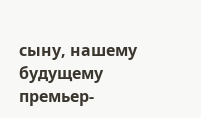сыну, нашему будущему премьер-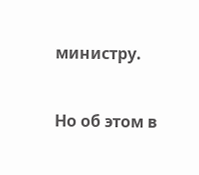министру.

Но об этом в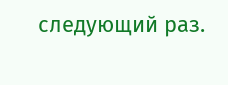следующий раз.